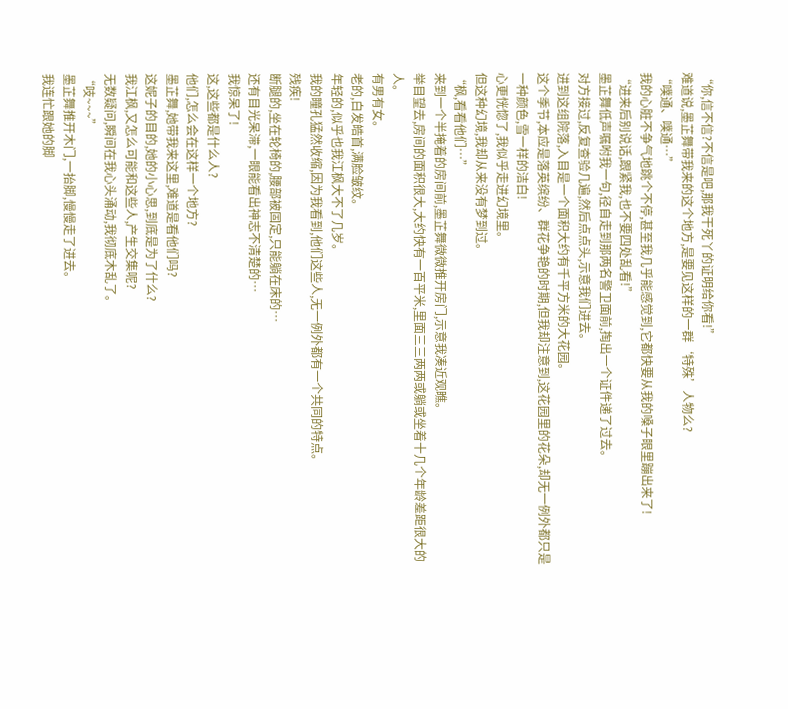“你,信不信?不信是吧,那我干死丫的证明给你看!”
难道说,墨芷舞带我来的这个地方,是要见这样的一群‘特殊’人物么?
“噗通、噗通…”
我的心脏不争气地跳个不停,甚至我几乎能感觉到,它都快要从我的嗓子眼里蹦出来了!
“进来后别说话,跟紧我,也不要四处乱看!”
墨芷舞低声嘱咐我一句,径自走到那两名警卫面前,掏出一个证件递了过去。
对方接过,反复查验几遍,然后点点头,示意我们进去。
进到这组院落,入目是一个面积大约有千平方米的大花园。
这个季节,本应是落英缤纷、群花争艳的时期,但我却注意到,这花园里的花朵,却无一例外都只是一种颜色,雪一样的洁白!
心更恍惚了,我似乎走进幻境里。
但这种幻境,我却从来没有梦到过。
“枫,看看他们…”
来到一个半掩着的房间前,墨芷舞微微推开房门,示意我凑近观瞧。
举目望去,房间的面积很大,大约快有一百平米,里面三三两两或躺或坐着十几个年龄差距很大的人。
有男有女。
老的,白发皓首,满脸皱纹。
年轻的,似乎也我江枫大不了几岁。
我的瞳孔猛然收缩,因为我看到,他们这些人,无一例外都有一个共同的特点。
残疾!
断腿的,坐在轮椅的,腰部被固定,只能躺在床的…
还有目光呆滞,一眼能看出神志不清楚的…
我惊呆了!
这,这些都是什么人?
他们,怎么会在这样一个地方?
墨芷舞,她带我来这里,难道是看他们吗?
这妮子的目的,她的小心思,到底是为了什么?
我江枫,又怎么可能和这些人,产生交集呢?
无数疑问,瞬间在我心头涌动,我彻底木乱了。
“吱~~~”
墨芷舞推开木门,一抬脚,慢慢走了进去。
我连忙跟她的脚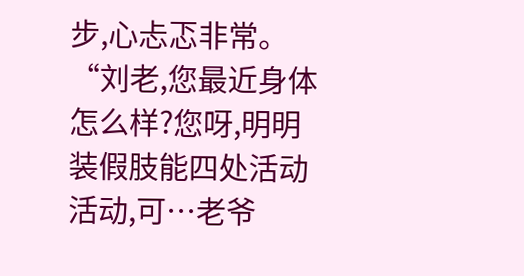步,心忐忑非常。
“刘老,您最近身体怎么样?您呀,明明装假肢能四处活动活动,可…老爷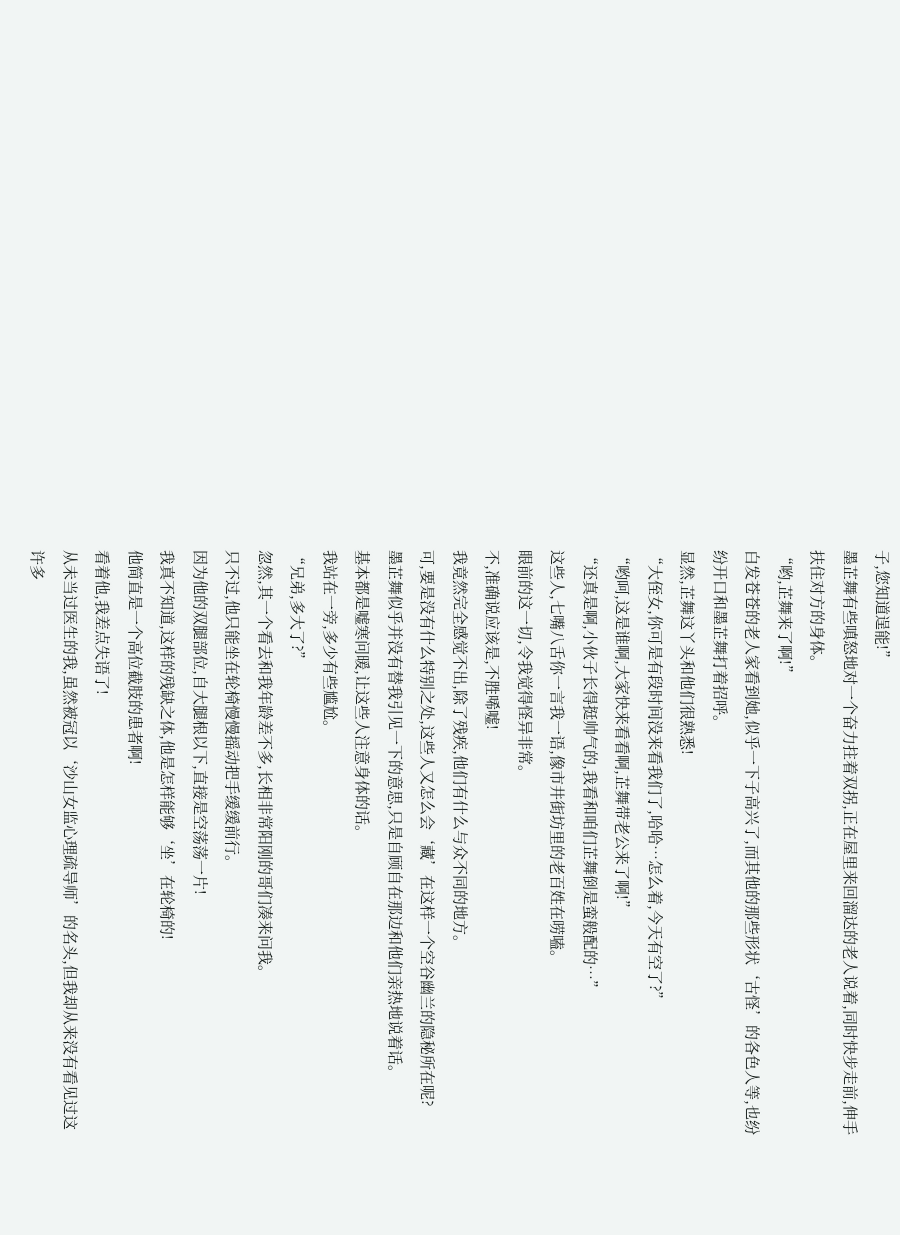子,您知道逞能!”
墨芷舞有些嗔怒地对一个奋力拄着双拐,正在屋里来回溜达的老人说着,同时快步走前,伸手扶住对方的身体。
“哟,芷舞来了啊!”
白发苍苍的老人家看到她,似乎一下子高兴了,而其他的那些形状‘古怪’的各色人等,也纷纷开口和墨芷舞打着招呼。
显然,芷舞这丫头和他们很熟悉!
“大侄女,你可是有段时间没来看我们了,哈哈…怎么着,今天有空了?”
“哟呵,这是谁啊,大家快来看看啊,芷舞带老公来了啊!”
“还真是啊,小伙子长得挺帅气的,我看和咱们芷舞倒是蛮般配的…”
这些人,七嘴八舌你一言我一语,像市井街坊里的老百姓在唠嗑。
眼前的这一切,令我觉得怪异非常。
不,准确说应该是,不胜唏嘘!
我竟然完全感觉不出,除了残疾,他们有什么与众不同的地方。
可,要是没有什么特别之处,这些人又怎么会‘藏’在这样一个空谷幽兰的隐秘所在呢?
墨芷舞似乎并没有替我引见一下的意思,只是自顾自在那边和他们亲热地说着话。
基本都是嘘寒问暖,让这些人注意身体的话。
我站在一旁,多少有些尴尬。
“兄弟,多大了?”
忽然,其一个看去和我年龄差不多,长相非常阳刚的哥们凑来问我。
只不过,他只能坐在轮椅慢慢摇动把手缓缓前行。
因为他的双腿部位,自大腿根以下,直接是空荡荡一片!
我真不知道,这样的残缺之体,他是怎样能够‘坐’在轮椅的!
他简直是一个高位截肢的患者啊!
看着他,我差点失语了!
从未当过医生的我,虽然被冠以‘沙山女监心理疏导师’的名头,但我却从来没有看见过这许多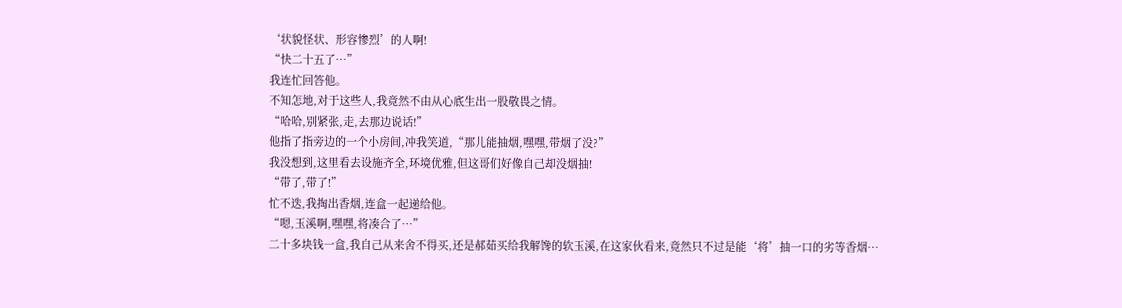‘状貌怪状、形容惨烈’的人啊!
“快二十五了…”
我连忙回答他。
不知怎地,对于这些人,我竟然不由从心底生出一股敬畏之情。
“哈哈,别紧张,走,去那边说话!”
他指了指旁边的一个小房间,冲我笑道,“那儿能抽烟,嘿嘿,带烟了没?”
我没想到,这里看去设施齐全,环境优雅,但这哥们好像自己却没烟抽!
“带了,带了!”
忙不迭,我掏出香烟,连盒一起递给他。
“嗯,玉溪啊,嘿嘿,将凑合了…”
二十多块钱一盒,我自己从来舍不得买,还是郝茹买给我解馋的软玉溪,在这家伙看来,竟然只不过是能‘将’抽一口的劣等香烟…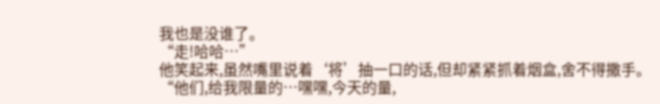我也是没谁了。
“走!哈哈…”
他笑起来,虽然嘴里说着‘将’抽一口的话,但却紧紧抓着烟盒,舍不得撒手。
“他们,给我限量的…嘿嘿,今天的量,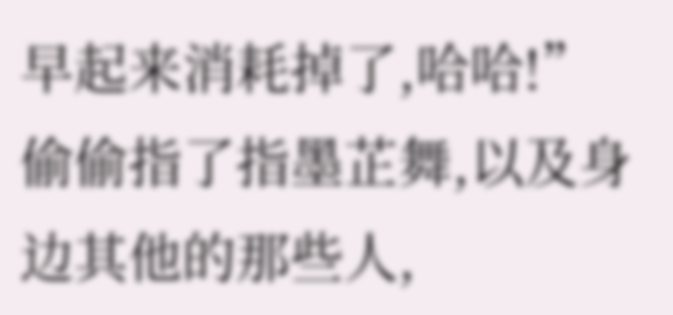早起来消耗掉了,哈哈!”
偷偷指了指墨芷舞,以及身边其他的那些人,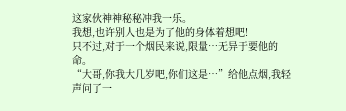这家伙神神秘秘冲我一乐。
我想,也许别人也是为了他的身体着想吧!
只不过,对于一个烟民来说,限量…无异于要他的命。
“大哥,你我大几岁吧,你们这是…”给他点烟,我轻声问了一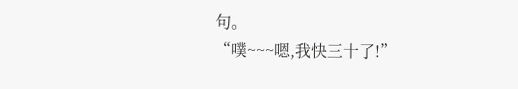句。
“噗~~~嗯,我快三十了!”